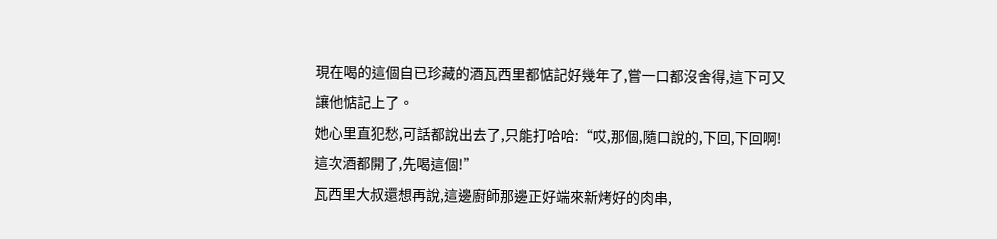現在喝的這個自已珍藏的酒瓦西里都惦記好幾年了,嘗一口都沒舍得,這下可又讓他惦記上了。
她心里直犯愁,可話都說出去了,只能打哈哈:“哎,那個,隨口說的,下回,下回啊!這次酒都開了,先喝這個!”
瓦西里大叔還想再說,這邊廚師那邊正好端來新烤好的肉串,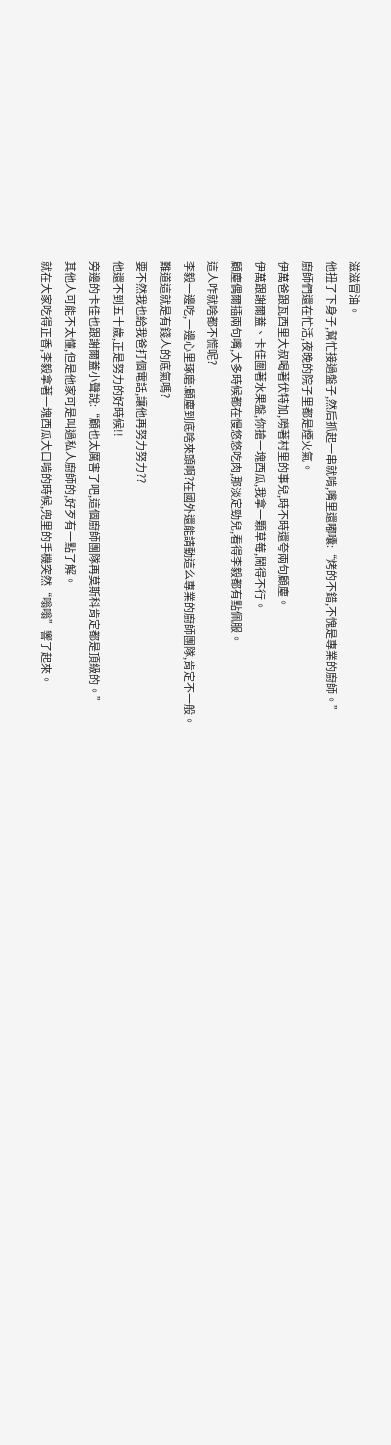滋滋冒油。
他扭了下身子,幫忙接過盤子,然后抓起一串就啃,嘴里還嘟囔:“烤的不錯,不愧是專業的廚師。”
廚師們還在忙活,夜晚的院子里都是煙火氣。
伊萬爸跟瓦西里大叔喝著伏特加,嘮著村里的事兒,時不時還夸兩句顧塵。
伊萬跟謝爾蓋、卡佳圍著水果盤,你搶一塊西瓜,我拿一顆草莓,鬧得不行。
顧塵偶爾插兩句嘴,大多時候都在慢悠悠吃肉,那淡定勁兒,看得李毅都有點佩服。
這人咋就啥都不慌呢?
李毅一邊吃,一邊心里琢磨:顧塵到底啥來頭啊?在國外還能請動這么專業的廚師團隊,肯定不一般。
難道這就是有錢人的底氣嗎?
要不然我也給我爸打個電話,讓他再努力努力??
他還不到五十歲,正是努力的好時候!!
旁邊的卡佳也跟謝爾蓋小聲說:“顧也太厲害了吧,這個廚師團隊再莫斯科肯定都是頂級的。”
其他人可能不太懂,但是他家可是叫過私人廚師的,好歹有一點了解。
就在大家吃得正香,李毅拿著一塊西瓜大口啃的時候,兜里的手機突然“嗡嗡”響了起來。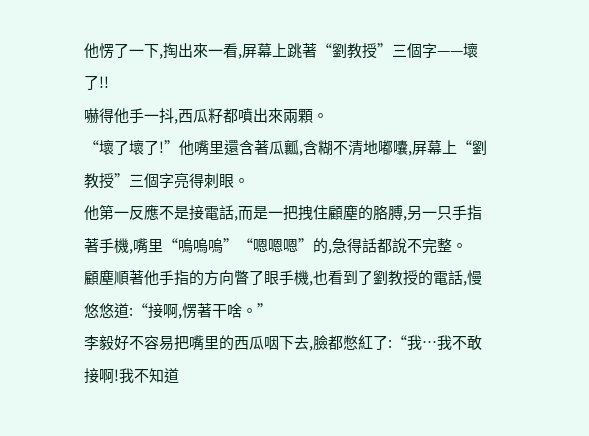他愣了一下,掏出來一看,屏幕上跳著“劉教授”三個字——壞了!!
嚇得他手一抖,西瓜籽都噴出來兩顆。
“壞了壞了!”他嘴里還含著瓜瓤,含糊不清地嘟囔,屏幕上“劉教授”三個字亮得刺眼。
他第一反應不是接電話,而是一把拽住顧塵的胳膊,另一只手指著手機,嘴里“嗚嗚嗚”“嗯嗯嗯”的,急得話都說不完整。
顧塵順著他手指的方向瞥了眼手機,也看到了劉教授的電話,慢悠悠道:“接啊,愣著干啥。”
李毅好不容易把嘴里的西瓜咽下去,臉都憋紅了:“我…我不敢接啊!我不知道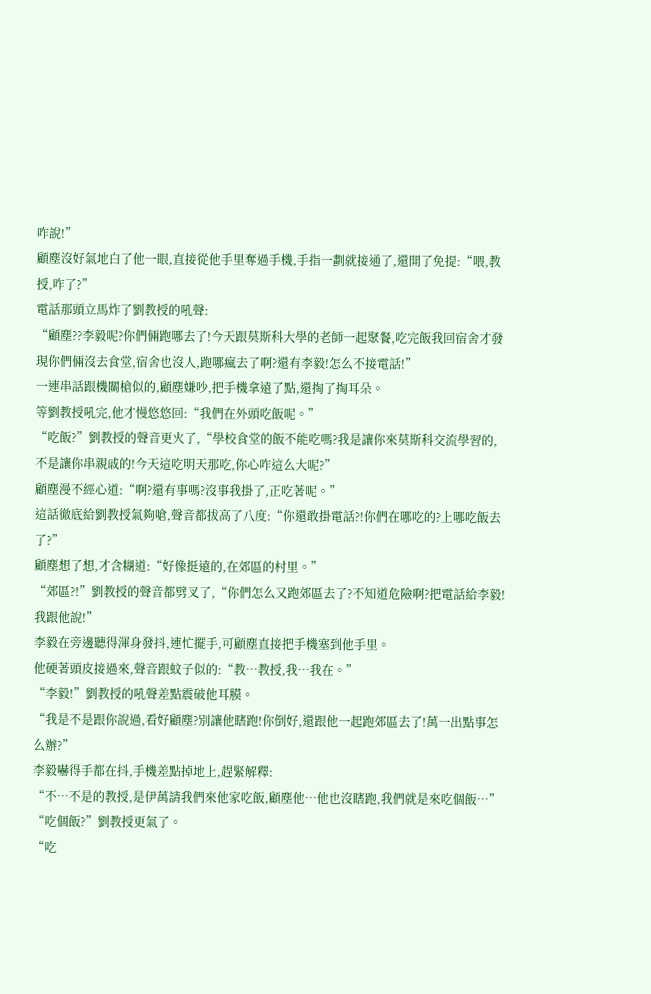咋說!”
顧塵沒好氣地白了他一眼,直接從他手里奪過手機,手指一劃就接通了,還開了免提:“喂,教授,咋了?”
電話那頭立馬炸了劉教授的吼聲:
“顧塵??李毅呢?你們倆跑哪去了!今天跟莫斯科大學的老師一起聚餐,吃完飯我回宿舍才發現你們倆沒去食堂,宿舍也沒人,跑哪瘋去了啊?還有李毅!怎么不接電話!”
一連串話跟機關槍似的,顧塵嫌吵,把手機拿遠了點,還掏了掏耳朵。
等劉教授吼完,他才慢悠悠回:“我們在外頭吃飯呢。”
“吃飯?”劉教授的聲音更火了,“學校食堂的飯不能吃嗎?我是讓你來莫斯科交流學習的,不是讓你串親戚的!今天這吃明天那吃,你心咋這么大呢?”
顧塵漫不經心道:“啊?還有事嗎?沒事我掛了,正吃著呢。”
這話徹底給劉教授氣夠嗆,聲音都拔高了八度:“你還敢掛電話?!你們在哪吃的?上哪吃飯去了?”
顧塵想了想,才含糊道:“好像挺遠的,在郊區的村里。”
“郊區?!”劉教授的聲音都劈叉了,“你們怎么又跑郊區去了?不知道危險啊?把電話給李毅!我跟他說!”
李毅在旁邊聽得渾身發抖,連忙擺手,可顧塵直接把手機塞到他手里。
他硬著頭皮接過來,聲音跟蚊子似的:“教…教授,我…我在。”
“李毅!”劉教授的吼聲差點震破他耳膜。
“我是不是跟你說過,看好顧塵?別讓他瞎跑!你倒好,還跟他一起跑郊區去了!萬一出點事怎么辦?”
李毅嚇得手都在抖,手機差點掉地上,趕緊解釋:
“不…不是的教授,是伊萬請我們來他家吃飯,顧塵他…他也沒瞎跑,我們就是來吃個飯…”
“吃個飯?”劉教授更氣了。
“吃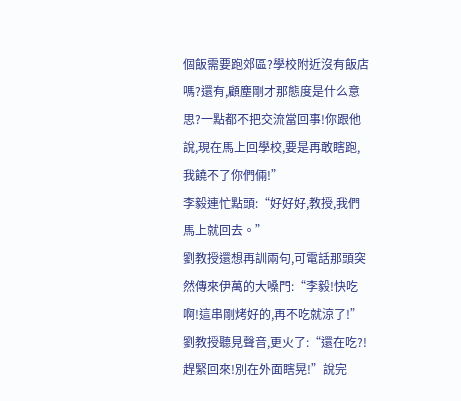個飯需要跑郊區?學校附近沒有飯店嗎?還有,顧塵剛才那態度是什么意思?一點都不把交流當回事!你跟他說,現在馬上回學校,要是再敢瞎跑,我饒不了你們倆!”
李毅連忙點頭:“好好好,教授,我們馬上就回去。”
劉教授還想再訓兩句,可電話那頭突然傳來伊萬的大嗓門:“李毅!快吃啊!這串剛烤好的,再不吃就涼了!”
劉教授聽見聲音,更火了:“還在吃?!趕緊回來!別在外面瞎晃!”說完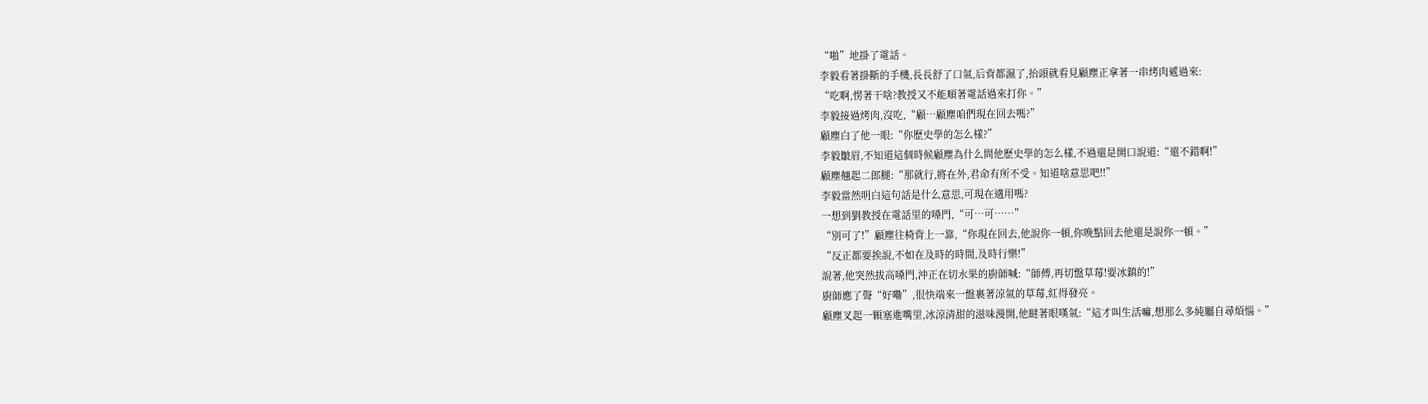“啪”地掛了電話。
李毅看著掛斷的手機,長長舒了口氣,后背都濕了,抬頭就看見顧塵正拿著一串烤肉遞過來:
“吃啊,愣著干啥?教授又不能順著電話過來打你。”
李毅接過烤肉,沒吃,“顧…顧塵咱們現在回去嗎?”
顧塵白了他一眼:“你歷史學的怎么樣?”
李毅皺眉,不知道這個時候顧塵為什么問他歷史學的怎么樣,不過還是開口說道:“還不錯啊!”
顧塵翹起二郎腿:“那就行,將在外,君命有所不受。知道啥意思吧!!”
李毅當然明白這句話是什么意思,可現在適用嗎?
一想到劉教授在電話里的嗓門,“可…可……”
“別可了!”顧塵往椅背上一靠,“你現在回去,他說你一頓,你晚點回去他還是說你一頓。”
“反正都要挨說,不如在及時的時間,及時行樂!”
說著,他突然拔高嗓門,沖正在切水果的廚師喊:“師傅,再切盤草莓!要冰鎮的!”
廚師應了聲“好嘞”,很快端來一盤裹著涼氣的草莓,紅得發亮。
顧塵叉起一顆塞進嘴里,冰涼清甜的滋味漫開,他瞇著眼嘆氣:“這才叫生活嘛,想那么多純屬自尋煩惱。”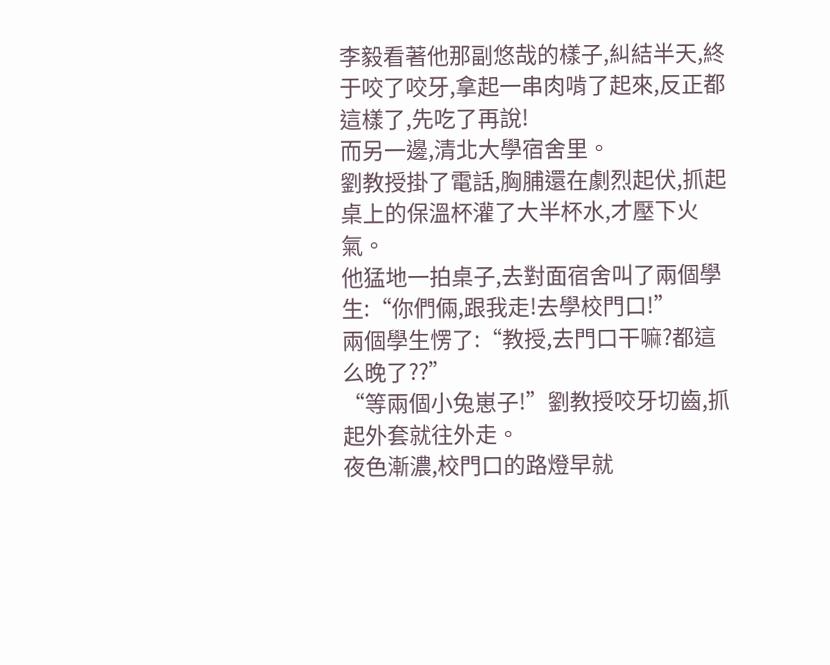李毅看著他那副悠哉的樣子,糾結半天,終于咬了咬牙,拿起一串肉啃了起來,反正都這樣了,先吃了再說!
而另一邊,清北大學宿舍里。
劉教授掛了電話,胸脯還在劇烈起伏,抓起桌上的保溫杯灌了大半杯水,才壓下火氣。
他猛地一拍桌子,去對面宿舍叫了兩個學生:“你們倆,跟我走!去學校門口!”
兩個學生愣了:“教授,去門口干嘛?都這么晚了??”
“等兩個小兔崽子!”劉教授咬牙切齒,抓起外套就往外走。
夜色漸濃,校門口的路燈早就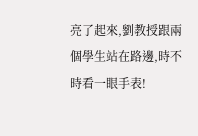亮了起來,劉教授跟兩個學生站在路邊,時不時看一眼手表!